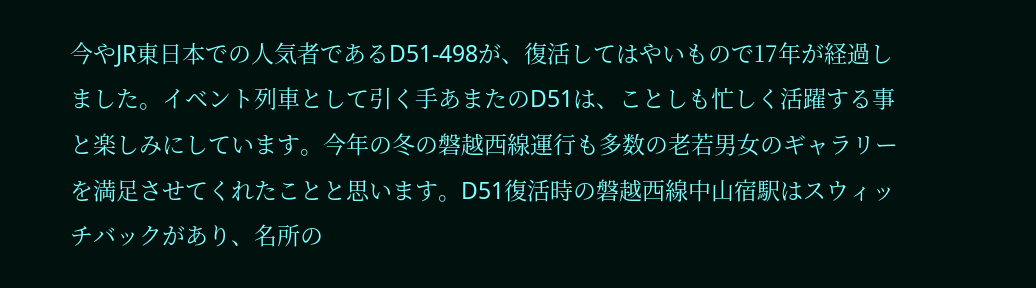今やJR東日本での人気者であるD51-498が、復活してはやいもので17年が経過しました。イベント列車として引く手あまたのD51は、ことしも忙しく活躍する事と楽しみにしています。今年の冬の磐越西線運行も多数の老若男女のギャラリーを満足させてくれたことと思います。D51復活時の磐越西線中山宿駅はスウィッチバックがあり、名所の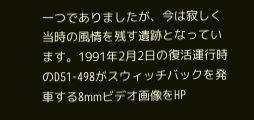一つでありましたが、今は寂しく当時の風情を残す遺跡となっています。1991年2月2日の復活運行時のD51-498がスウィッチバックを発車する8mmビデオ画像をHP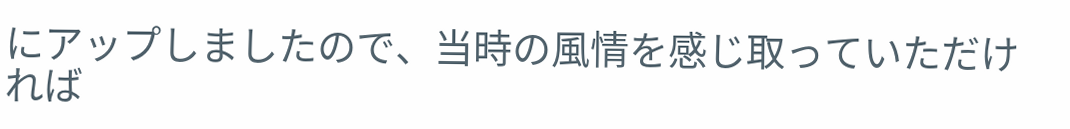にアップしましたので、当時の風情を感じ取っていただければ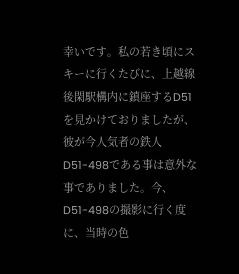幸いです。私の若き頃にスキーに行くたびに、上越線後閑駅構内に鎮座するD51を見かけておりましたが、彼が今人気者の鉄人D51-498である事は意外な事でありました。今、D51-498の撮影に行く度に、当時の色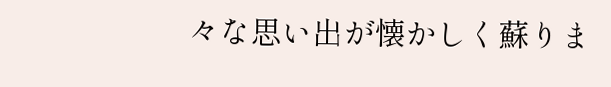々な思い出が懐かしく蘇りま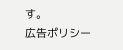す。
広告ポリシー